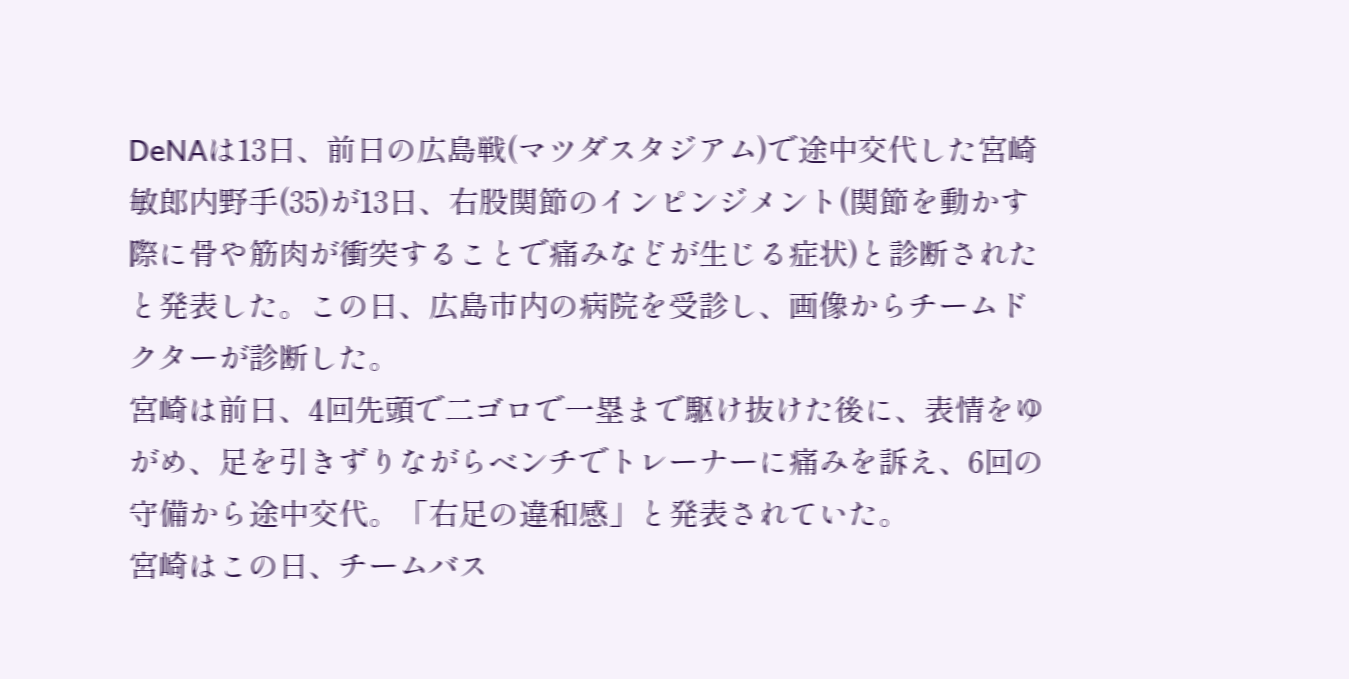DeNAは13日、前日の広島戦(マツダスタジアム)で途中交代した宮崎敏郎内野手(35)が13日、右股関節のインピンジメント(関節を動かす際に骨や筋肉が衝突することで痛みなどが生じる症状)と診断されたと発表した。この日、広島市内の病院を受診し、画像からチームドクターが診断した。
宮崎は前日、4回先頭で二ゴロで一塁まで駆け抜けた後に、表情をゆがめ、足を引きずりながらベンチでトレーナーに痛みを訴え、6回の守備から途中交代。「右足の違和感」と発表されていた。
宮崎はこの日、チームバス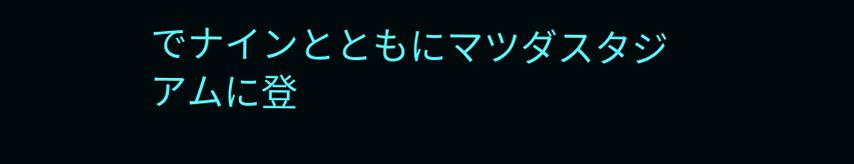でナインとともにマツダスタジアムに登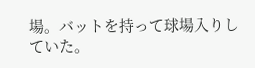場。バットを持って球場入りしていた。